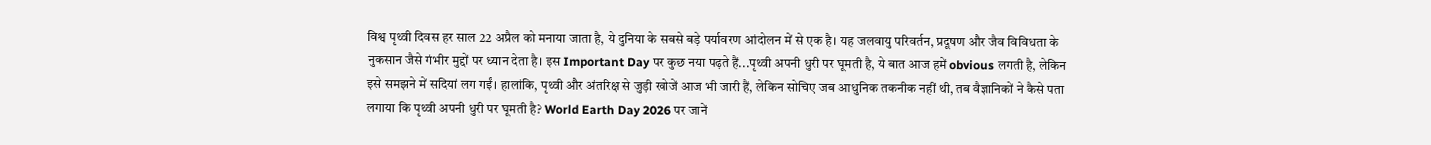विश्व पृथ्वी दिवस हर साल 22 अप्रैल को मनाया जाता है, ये दुनिया के सबसे बड़े पर्यावरण आंदोलन में से एक है। यह जलवायु परिवर्तन, प्रदूषण और जैव विविधता के नुकसान जैसे गंभीर मुद्दों पर ध्यान देता है। इस Important Day पर कुछ नया पढ़ते हैं...पृथ्वी अपनी धुरी पर घूमती है, ये बात आज हमें obvious लगती है, लेकिन इसे समझने में सदियां लग गईं। हालांकि, पृथ्वी और अंतरिक्ष से जुड़ी खोजें आज भी जारी हैं, लेकिन सोचिए जब आधुनिक तकनीक नहीं थी, तब वैज्ञानिकों ने कैसे पता लगाया कि पृथ्वी अपनी धुरी पर घूमती है? World Earth Day 2026 पर जानें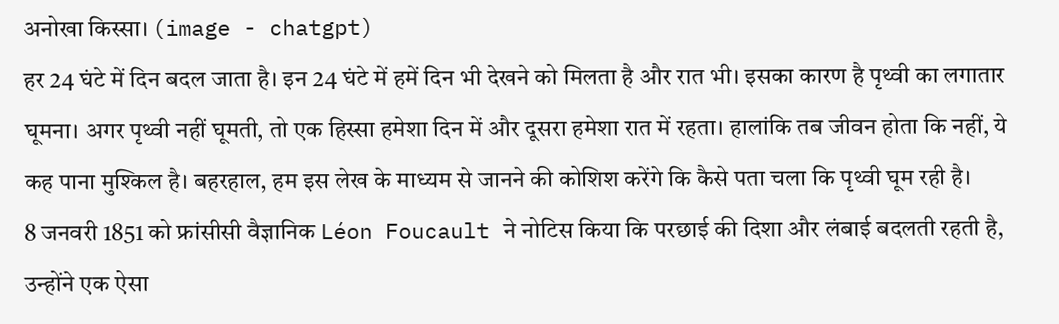अनोखा किस्सा। (image - chatgpt)
हर 24 घंटे में दिन बदल जाता है। इन 24 घंटे में हमें दिन भी देखने को मिलता है और रात भी। इसका कारण है पृथ्वी का लगातार घूमना। अगर पृथ्वी नहीं घूमती, तो एक हिस्सा हमेशा दिन में और दूसरा हमेशा रात में रहता। हालांकि तब जीवन होता कि नहीं, ये कह पाना मुश्किल है। बहरहाल, हम इस लेख के माध्यम से जानने की कोशिश करेंगे कि कैसे पता चला कि पृथ्वी घूम रही है।
8 जनवरी 1851 को फ्रांसीसी वैज्ञानिक Léon Foucault ने नोटिस किया कि परछाई की दिशा और लंबाई बदलती रहती है, उन्होंने एक ऐसा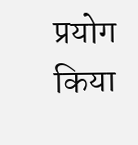प्रयोग किया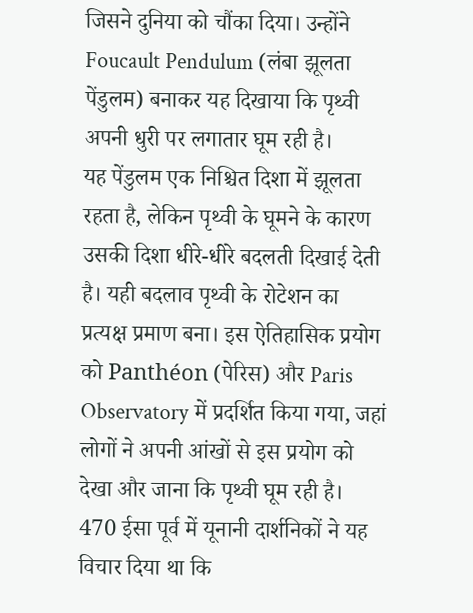जिसने दुनिया को चौंका दिया। उन्होंने Foucault Pendulum (लंबा झूलता पेंडुलम) बनाकर यह दिखाया कि पृथ्वी अपनी धुरी पर लगातार घूम रही है।
यह पेंडुलम एक निश्चित दिशा में झूलता रहता है, लेकिन पृथ्वी के घूमने के कारण उसकी दिशा धीरे-धीरे बदलती दिखाई देती है। यही बदलाव पृथ्वी के रोटेशन का प्रत्यक्ष प्रमाण बना। इस ऐतिहासिक प्रयोग को Panthéon (पेरिस) और Paris Observatory में प्रदर्शित किया गया, जहां लोगों ने अपनी आंखों से इस प्रयोग को देखा और जाना कि पृथ्वी घूम रही है।
470 ईसा पूर्व में यूनानी दार्शनिकों ने यह विचार दिया था कि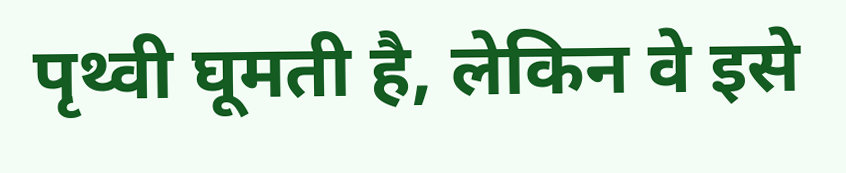पृथ्वी घूमती है, लेकिन वे इसे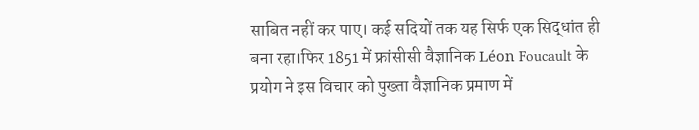साबित नहीं कर पाए। कई सदियों तक यह सिर्फ एक सिद्धांत ही बना रहा।फिर 1851 में फ्रांसीसी वैज्ञानिक Léon Foucault के प्रयोग ने इस विचार को पुख्ता वैज्ञानिक प्रमाण में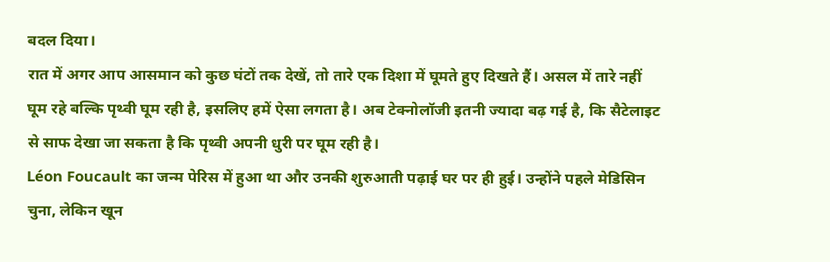बदल दिया।
रात में अगर आप आसमान को कुछ घंटों तक देखें, तो तारे एक दिशा में घूमते हुए दिखते हैं। असल में तारे नहीं घूम रहे बल्कि पृथ्वी घूम रही है, इसलिए हमें ऐसा लगता है। अब टेक्नोलॉजी इतनी ज्यादा बढ़ गई है, कि सैटेलाइट से साफ देखा जा सकता है कि पृथ्वी अपनी धुरी पर घूम रही है।
Léon Foucault का जन्म पेरिस में हुआ था और उनकी शुरुआती पढ़ाई घर पर ही हुई। उन्होंने पहले मेडिसिन चुना, लेकिन खून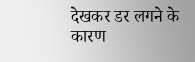देखकर डर लगने के कारण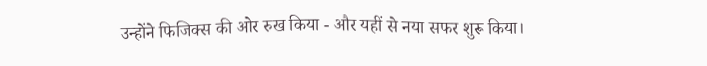उन्होंने फिजिक्स की ओर रुख किया - और यहीं से नया सफर शुरू किया।